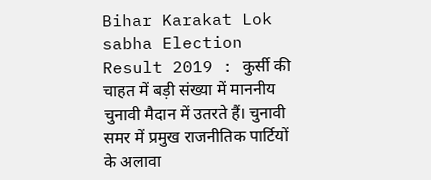Bihar Karakat Lok sabha Election Result 2019 : कुर्सी की चाहत में बड़ी संख्या में माननीय चुनावी मैदान में उतरते हैं। चुनावी समर में प्रमुख राजनीतिक पार्टियों के अलावा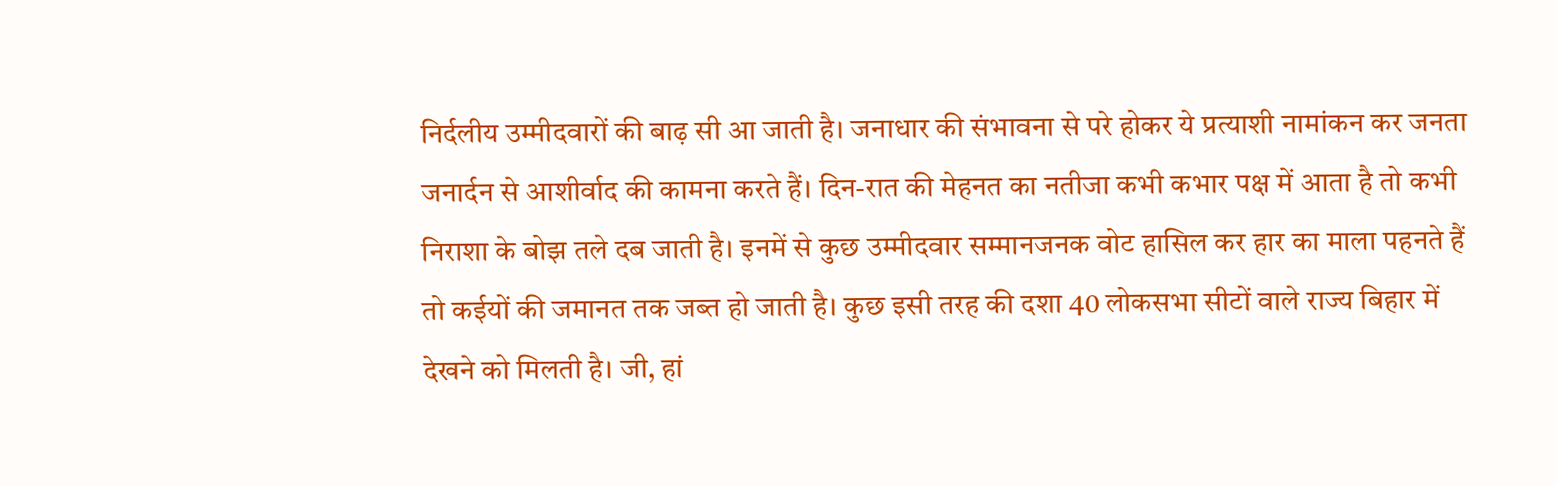निर्दलीय उम्मीदवारों की बाढ़ सी आ जाती है। जनाधार की संभावना से परे होकर ये प्रत्याशी नामांकन कर जनता जनार्दन से आशीर्वाद की कामना करते हैं। दिन-रात की मेहनत का नतीजा कभी कभार पक्ष में आता है तो कभी निराशा के बोझ तले दब जाती है। इनमें से कुछ उम्मीदवार सम्मानजनक वोट हासिल कर हार का माला पहनते हैं तो कईयों की जमानत तक जब्त हो जाती है। कुछ इसी तरह की दशा 40 लोकसभा सीटों वाले राज्य बिहार में देखने को मिलती है। जी, हां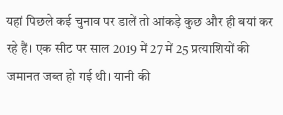यहां पिछले कई चुनाव पर डालें तो आंकड़े कुछ और ही बयां कर रहे हैं। एक सीट पर साल 2019 में 27 में 25 प्रत्याशियों की जमानत जब्त हो गई थी। यानी की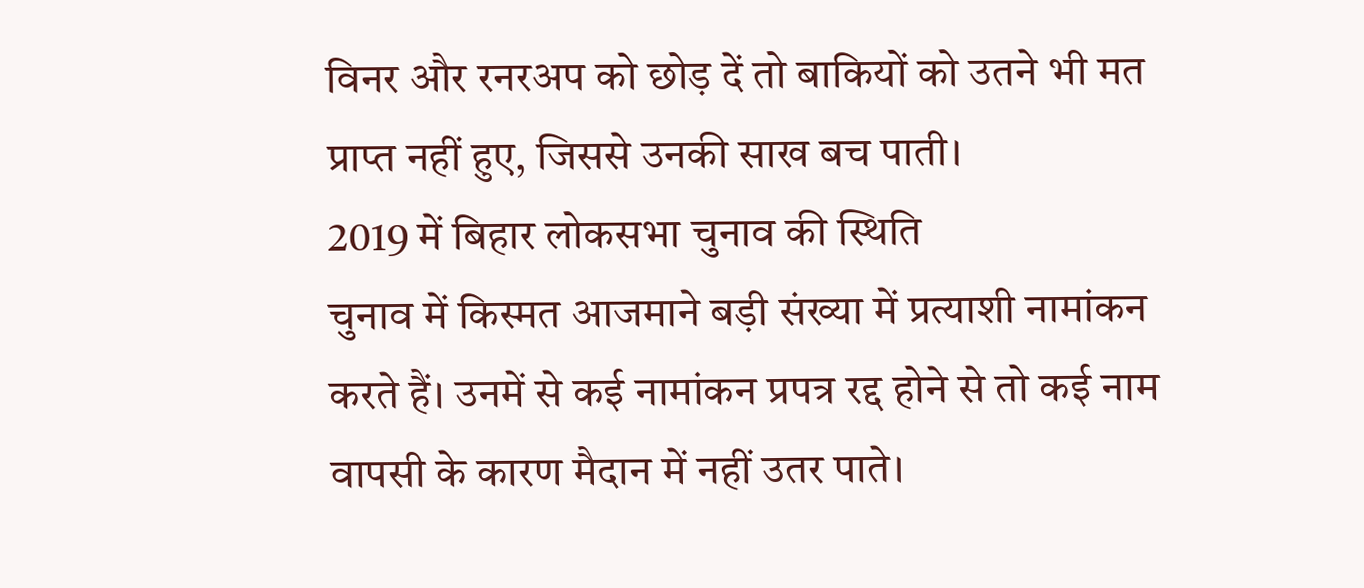विनर और रनरअप को छोड़ दें तो बाकियों को उतने भी मत प्राप्त नहीं हुए, जिससे उनकी साख बच पाती।
2019 में बिहार लोकसभा चुनाव की स्थिति
चुनाव में किस्मत आजमाने बड़ी संख्या में प्रत्याशी नामांकन करते हैं। उनमें से कई नामांकन प्रपत्र रद्द होने से तो कई नाम वापसी के कारण मैदान में नहीं उतर पाते।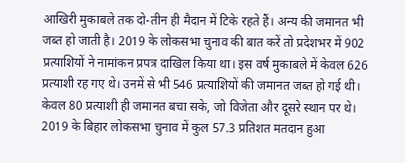आखिरी मुकाबले तक दो-तीन ही मैदान में टिके रहते हैं। अन्य की जमानत भी जब्त हो जाती है। 2019 के लोकसभा चुनाव की बात करें तो प्रदेशभर में 902 प्रत्याशियों ने नामांकन प्रपत्र दाखिल किया था। इस वर्ष मुकाबले में केवल 626 प्रत्याशी रह गए थे। उनमें से भी 546 प्रत्याशियों की जमानत जब्त हो गई थी। केवल 80 प्रत्याशी ही जमानत बचा सके, जो विजेता और दूसरे स्थान पर थे। 2019 के बिहार लोकसभा चुनाव में कुल 57.3 प्रतिशत मतदान हुआ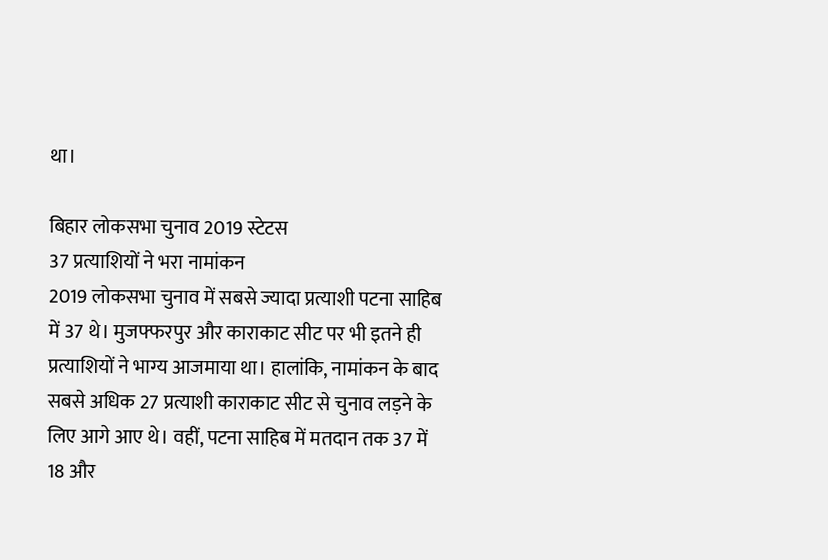था।

बिहार लोकसभा चुनाव 2019 स्टेटस
37 प्रत्याशियों ने भरा नामांकन
2019 लोकसभा चुनाव में सबसे ज्यादा प्रत्याशी पटना साहिब में 37 थे। मुजफ्फरपुर और काराकाट सीट पर भी इतने ही प्रत्याशियों ने भाग्य आजमाया था। हालांकि, नामांकन के बाद सबसे अधिक 27 प्रत्याशी काराकाट सीट से चुनाव लड़ने के लिए आगे आए थे। वहीं, पटना साहिब में मतदान तक 37 में 18 और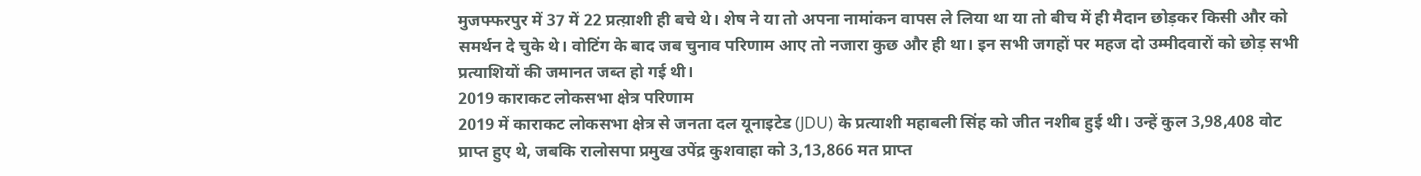मुजफ्फरपुर में 37 में 22 प्रत्य़ाशी ही बचे थे। शेष ने या तो अपना नामांकन वापस ले लिया था या तो बीच में ही मैदान छोड़कर किसी और को समर्थन दे चुके थे। वोटिंग के बाद जब चुनाव परिणाम आए तो नजारा कुछ और ही था। इन सभी जगहों पर महज दो उम्मीदवारों को छोड़ सभी प्रत्याशियों की जमानत जब्त हो गई थी।
2019 काराकट लोकसभा क्षेत्र परिणाम
2019 में काराकट लोकसभा क्षेत्र से जनता दल यूनाइटेड (JDU) के प्रत्याशी महाबली सिंह को जीत नशीब हुई थी। उन्हें कुल 3,98,408 वोट प्राप्त हुए थे, जबकि रालोसपा प्रमुख उपेंद्र कुशवाहा को 3,13,866 मत प्राप्त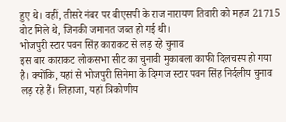हुए थे। वहीं, तीसरे नंबर पर बीएसपी के राज नारायण तिवारी को महज 21715 वोट मिले थे, जिनकी जमानत जब्त हो गई थी।
भोजपुरी स्टार पवन सिंह काराकट से लड़ रहे चुनाव
इस बार काराकट लोकसभा सीट का चुनावी मुकाबला काफी दिलचस्प हो गया है। क्योंकि, यहां से भोजपुरी सिनेमा के दिग्गज स्टार पवन सिंह निर्दलीय चुनाव लड़ रहे हैं। लिहाजा, यहां त्रिकोणीय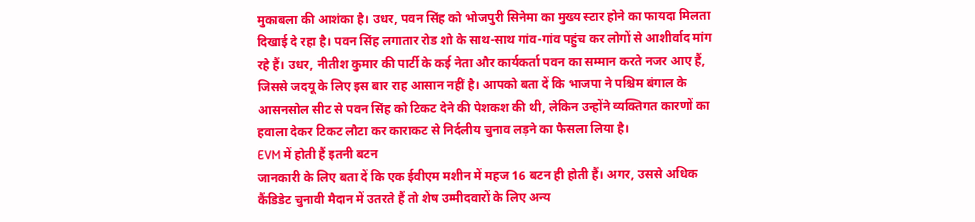मुकाबला की आशंका है। उधर, पवन सिंह को भोजपुरी सिनेमा का मुख्य स्टार होने का फायदा मिलता दिखाई दे रहा है। पवन सिंह लगातार रोड शो के साथ-साथ गांव-गांव पहुंच कर लोगों से आशीर्वाद मांग रहे हैं। उधर, नीतीश कुमार की पार्टी के कई नेता और कार्यकर्ता पवन का सम्मान करते नजर आए हैं, जिससे जदयू के लिए इस बार राह आसान नहीं है। आपको बता दें कि भाजपा ने पश्चिम बंगाल के आसनसोल सीट से पवन सिंह को टिकट देने की पेशकश की थी, लेकिन उन्होंने व्यक्तिगत कारणों का हवाला देकर टिकट लौटा कर काराकट से निर्दलीय चुनाव लड़ने का फैसला लिया है।
EVM में होती हैं इतनी बटन
जानकारी के लिए बता दें कि एक ईवीएम मशीन में महज 16 बटन ही होती हैं। अगर, उससे अधिक कैंडिडेट चुनावी मैदान में उतरते हैं तो शेष उम्मीदवारों के लिए अन्य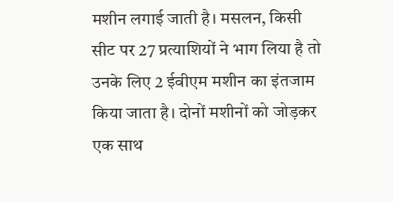मशीन लगाई जाती है। मसलन, किसी सीट पर 27 प्रत्याशियों ने भाग लिया है तो उनके लिए 2 ईवीएम मशीन का इंतजाम किया जाता है। दोनों मशीनों को जोड़कर एक साथ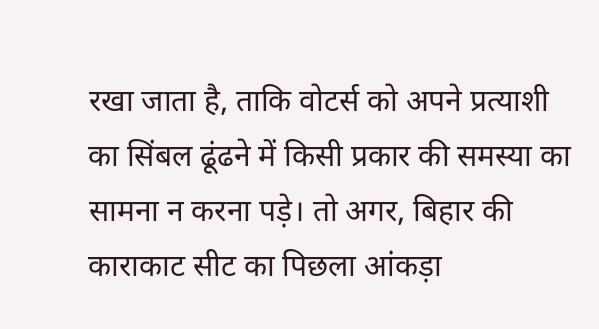रखा जाता है, ताकि वोटर्स को अपने प्रत्याशी का सिंबल ढूंढने में किसी प्रकार की समस्या का सामना न करना पड़े। तो अगर, बिहार की काराकाट सीट का पिछला आंकड़ा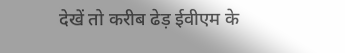देखें तो करीब ढेड़ ईवीएम के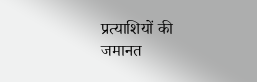प्रत्याशियों की जमानत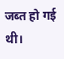जब्त हो गई थी।